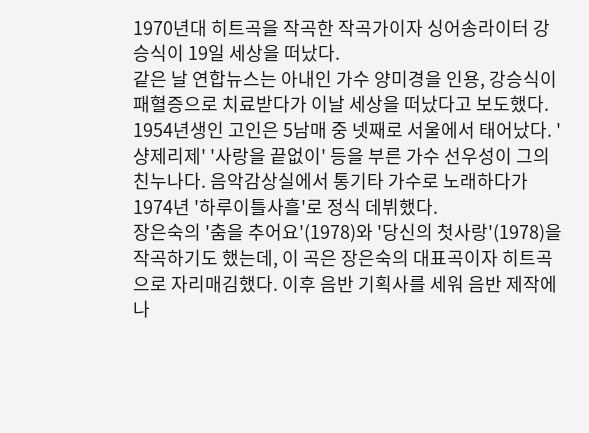1970년대 히트곡을 작곡한 작곡가이자 싱어송라이터 강승식이 19일 세상을 떠났다.
같은 날 연합뉴스는 아내인 가수 양미경을 인용, 강승식이 패혈증으로 치료받다가 이날 세상을 떠났다고 보도했다.
1954년생인 고인은 5남매 중 넷째로 서울에서 태어났다. '샹제리제' '사랑을 끝없이' 등을 부른 가수 선우성이 그의 친누나다. 음악감상실에서 통기타 가수로 노래하다가 1974년 '하루이틀사흘'로 정식 데뷔했다.
장은숙의 '춤을 추어요'(1978)와 '당신의 첫사랑'(1978)을 작곡하기도 했는데, 이 곡은 장은숙의 대표곡이자 히트곡으로 자리매김했다. 이후 음반 기획사를 세워 음반 제작에 나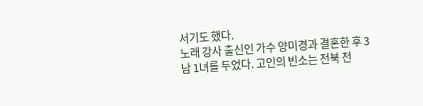서기도 했다.
노래 강사 출신인 가수 양미경과 결혼한 후 3남 1녀를 두었다. 고인의 빈소는 전북 전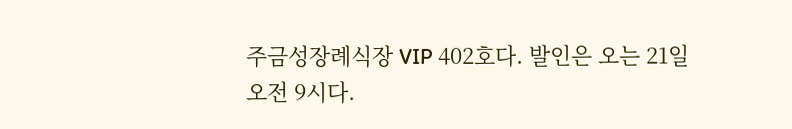주금성장례식장 VIP 402호다. 발인은 오는 21일 오전 9시다.